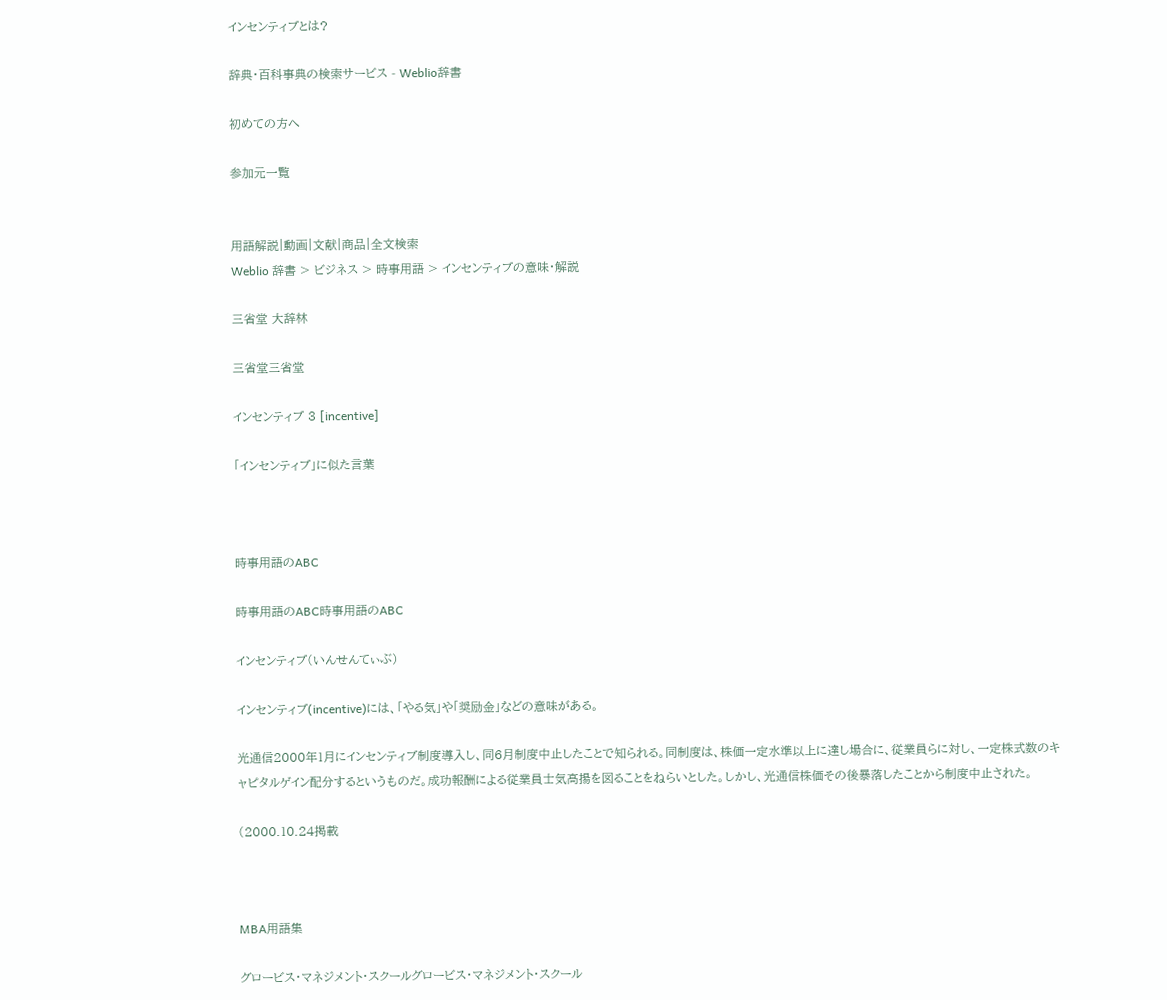インセンティブとは?

辞典・百科事典の検索サービス - Weblio辞書

初めての方へ

参加元一覧


用語解説|動画|文献|商品|全文検索
Weblio 辞書 > ビジネス > 時事用語 > インセンティブの意味・解説

三省堂 大辞林

三省堂三省堂

インセンティブ 3 [incentive]

「インセンティブ」に似た言葉



時事用語のABC

時事用語のABC時事用語のABC

インセンティブ(いんせんてぃぶ)

インセンティブ(incentive)には、「やる気」や「奨励金」などの意味がある。

光通信2000年1月にインセンティブ制度導入し、同6月制度中止したことで知られる。同制度は、株価一定水準以上に達し場合に、従業員らに対し、一定株式数のキャピタルゲイン配分するというものだ。成功報酬による従業員士気高揚を図ることをねらいとした。しかし、光通信株価その後暴落したことから制度中止された。

(2000.10.24掲載



MBA用語集

グロービス・マネジメント・スクールグロービス・マネジメント・スクール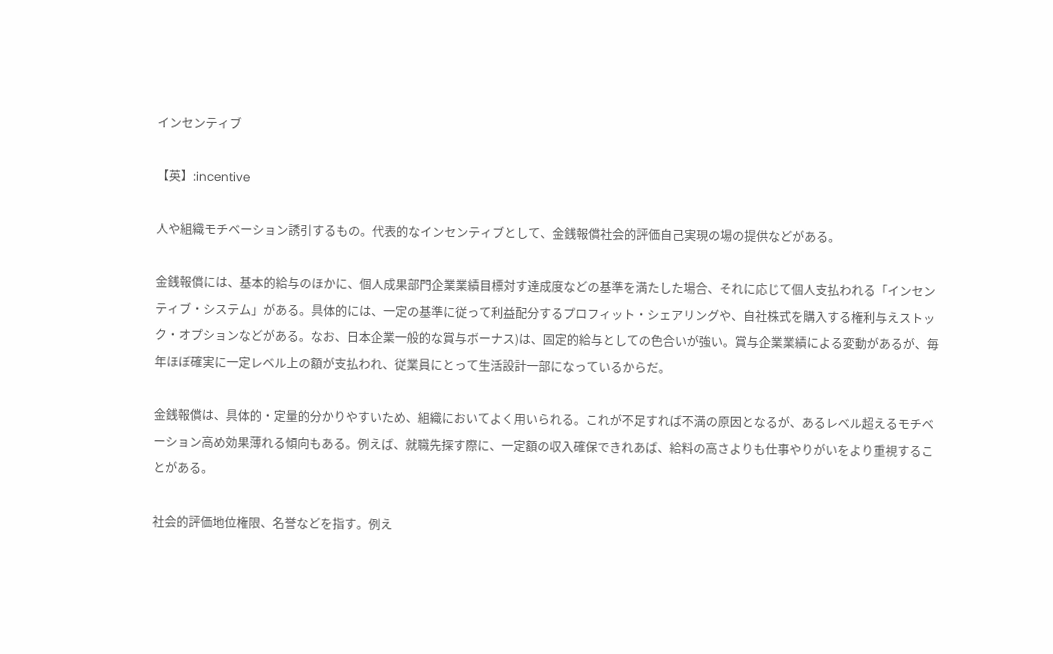インセンティブ

【英】:incentive

人や組織モチベーション誘引するもの。代表的なインセンティブとして、金銭報償社会的評価自己実現の場の提供などがある。

金銭報償には、基本的給与のほかに、個人成果部門企業業績目標対す達成度などの基準を満たした場合、それに応じて個人支払われる「インセンティブ・システム」がある。具体的には、一定の基準に従って利益配分するプロフィット・シェアリングや、自社株式を購入する権利与えストック・オプションなどがある。なお、日本企業一般的な賞与ボーナス)は、固定的給与としての色合いが強い。賞与企業業績による変動があるが、毎年ほぼ確実に一定レベル上の額が支払われ、従業員にとって生活設計一部になっているからだ。

金銭報償は、具体的・定量的分かりやすいため、組織においてよく用いられる。これが不足すれば不満の原因となるが、あるレベル超えるモチベーション高め効果薄れる傾向もある。例えば、就職先探す際に、一定額の収入確保できれあば、給料の高さよりも仕事やりがいをより重視することがある。

社会的評価地位権限、名誉などを指す。例え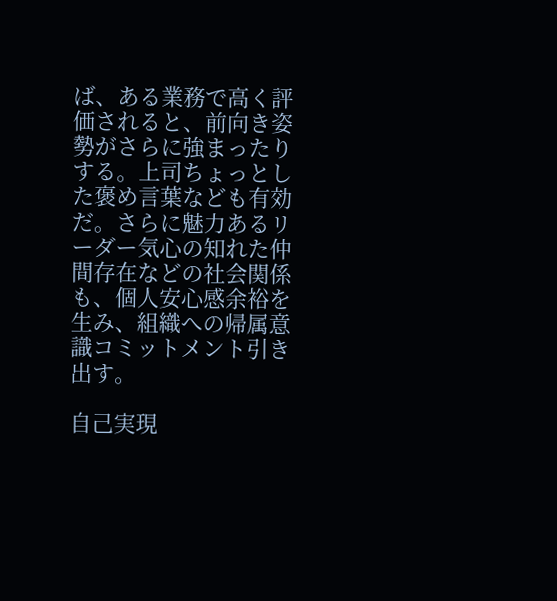ば、ある業務で高く評価されると、前向き姿勢がさらに強まったりする。上司ちょっとした褒め言葉なども有効だ。さらに魅力あるリーダー気心の知れた仲間存在などの社会関係も、個人安心感余裕を生み、組織への帰属意識コミットメント引き出す。

自己実現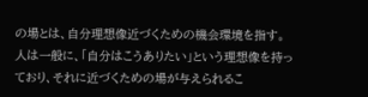の場とは、自分理想像近づくための機会環境を指す。人は一般に、「自分はこうありたい」という理想像を持っており、それに近づくための場が与えられるこ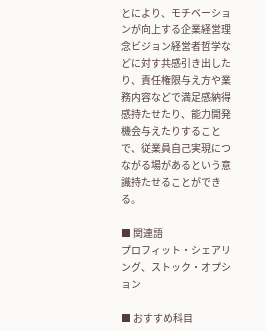とにより、モチベーションが向上する企業経営理念ビジョン経営者哲学などに対す共感引き出したり、責任権限与え方や業務内容などで満足感納得感持たせたり、能力開発機会与えたりすることで、従業員自己実現につながる場があるという意識持たせることができる。

■ 関連語
プロフィット・シェアリング、ストック・オプション

■ おすすめ科目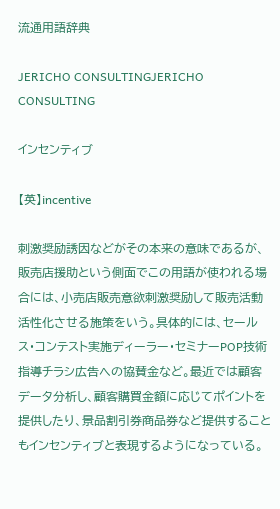流通用語辞典

JERICHO CONSULTINGJERICHO CONSULTING

インセンティブ

【英】incentive

刺激奨励誘因などがその本来の意味であるが、販売店援助という側面でこの用語が使われる場合には、小売店販売意欲刺激奨励して販売活動活性化させる施策をいう。具体的には、セールス・コンテスト実施ディーラー・セミナーPOP技術指導チラシ広告への協賛金など。最近では顧客データ分析し、顧客購買金額に応じてポイントを提供したり、景品割引券商品券など提供することもインセンティブと表現するようになっている。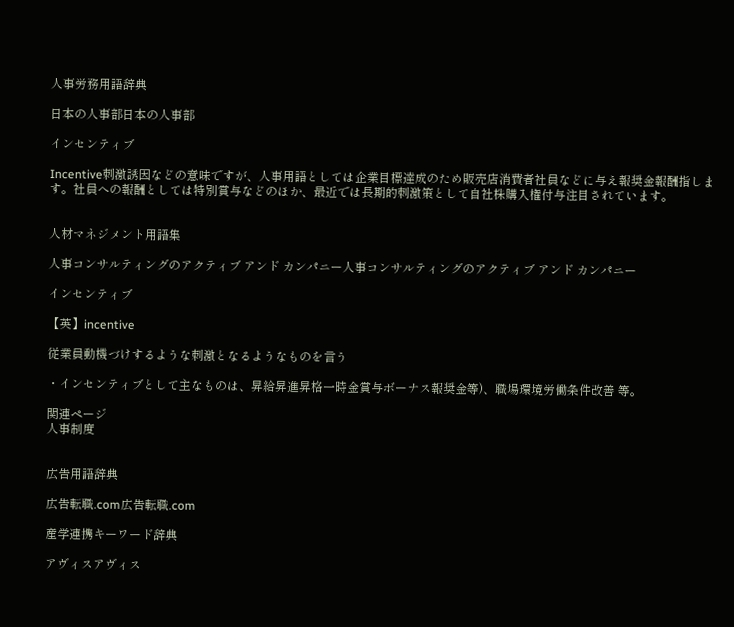人事労務用語辞典

日本の人事部日本の人事部

インセンティブ

Incentive刺激誘因などの意味ですが、人事用語としては企業目標達成のため販売店消費者社員などに与え報奨金報酬指します。社員への報酬としては特別賞与などのほか、最近では長期的刺激策として自社株購入権付与注目されています。


人材マネジメント用語集

人事コンサルティングのアクティブ アンド カンパニー人事コンサルティングのアクティブ アンド カンパニー

インセンティブ

【英】incentive

従業員動機づけするような刺激となるようなものを言う

・インセンティブとして主なものは、昇給昇進昇格一時金賞与ボーナス報奨金等)、職場環境労働条件改善 等。

関連ページ
人事制度


広告用語辞典

広告転職.com広告転職.com

産学連携キーワード辞典

アヴィスアヴィス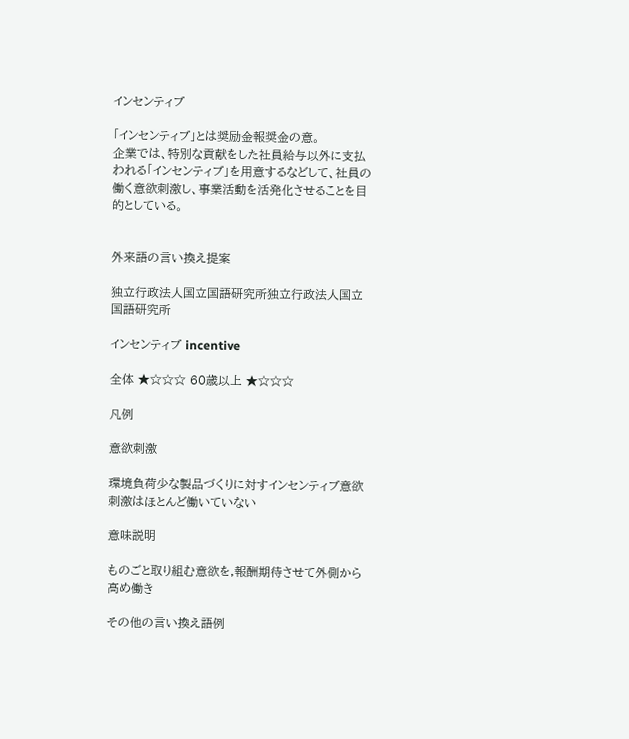インセンティブ

「インセンティブ」とは奨励金報奨金の意。
企業では、特別な貢献をした社員給与以外に支払われる「インセンティブ」を用意するなどして、社員の働く意欲刺激し、事業活動を活発化させることを目的としている。


外来語の言い換え提案

独立行政法人国立国語研究所独立行政法人国立国語研究所

インセンティブ incentive

全体 ★☆☆☆ 60歳以上 ★☆☆☆

凡例

意欲刺激

環境負荷少な製品づくりに対すインセンティブ意欲刺激はほとんど働いていない

意味説明

ものごと取り組む意欲を,報酬期待させて外側から高め働き

その他の言い換え語例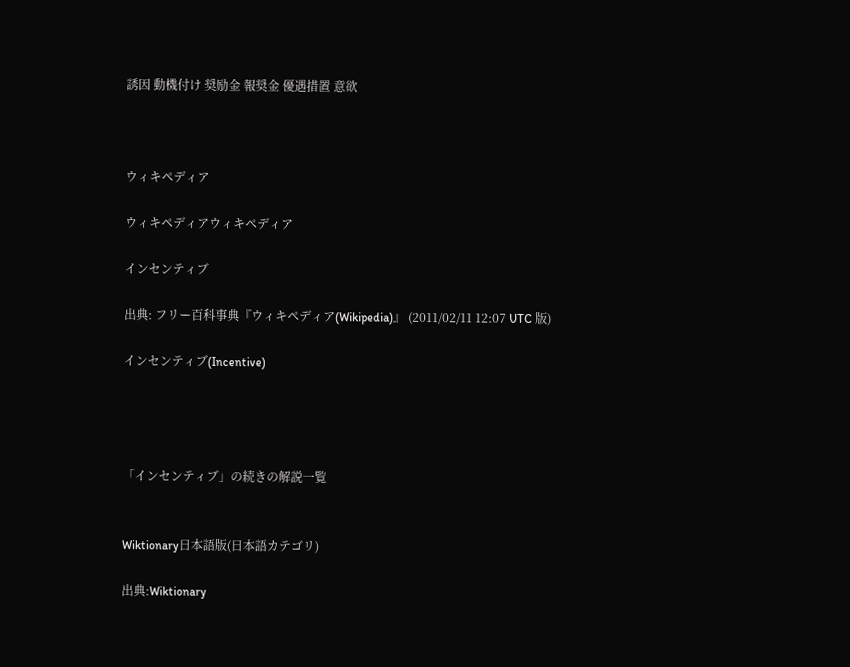誘因 動機付け 奨励金 報奨金 優遇措置 意欲



ウィキペディア

ウィキペディアウィキペディア

インセンティブ

出典: フリー百科事典『ウィキペディア(Wikipedia)』 (2011/02/11 12:07 UTC 版)

インセンティブ(Incentive)




「インセンティブ」の続きの解説一覧


Wiktionary日本語版(日本語カテゴリ)

出典:Wiktionary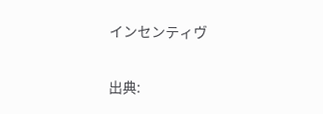インセンティヴ

出典: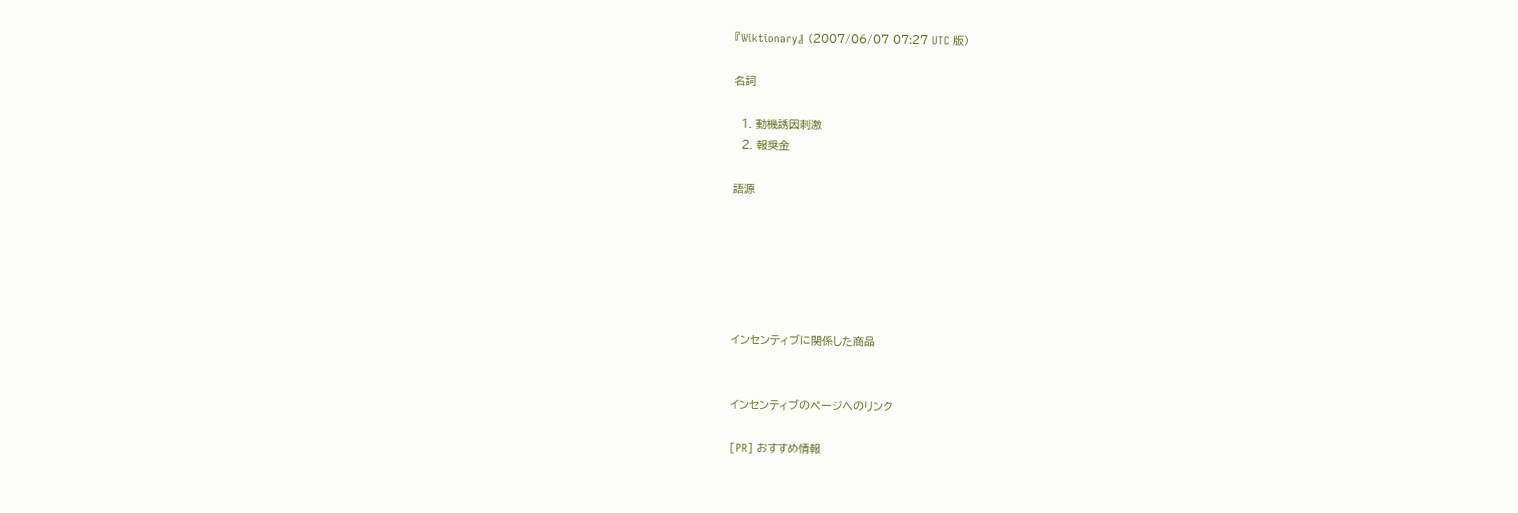『Wiktionary』 (2007/06/07 07:27 UTC 版)

名詞

  1. 動機誘因刺激
  2. 報奨金

語源






インセンティブに関係した商品


インセンティブのページへのリンク

[PR] おすすめ情報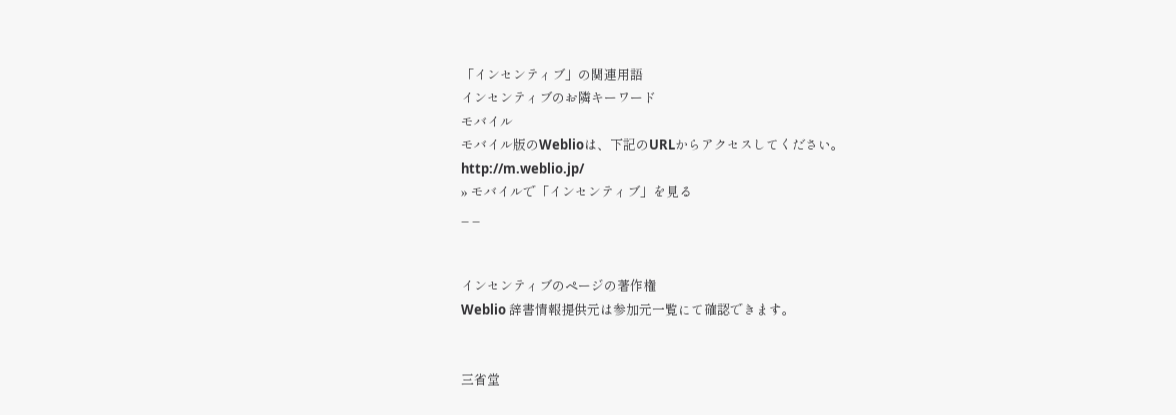「インセンティブ」の関連用語
インセンティブのお隣キーワード
モバイル
モバイル版のWeblioは、下記のURLからアクセスしてください。
http://m.weblio.jp/
» モバイルで「インセンティブ」を見る
_ _


インセンティブのページの著作権
Weblio 辞書情報提供元は参加元一覧にて確認できます。


三省堂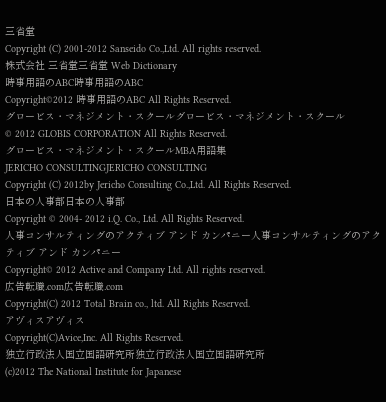三省堂
Copyright (C) 2001-2012 Sanseido Co.,Ltd. All rights reserved.
株式会社 三省堂三省堂 Web Dictionary
時事用語のABC時事用語のABC
Copyright©2012 時事用語のABC All Rights Reserved.
グロービス・マネジメント・スクールグロービス・マネジメント・スクール
© 2012 GLOBIS CORPORATION All Rights Reserved.
グロービス・マネジメント・スクールMBA用語集
JERICHO CONSULTINGJERICHO CONSULTING
Copyright (C) 2012by Jericho Consulting Co.,Ltd. All Rights Reserved.
日本の人事部日本の人事部
Copyright © 2004- 2012 i.Q. Co., Ltd. All Rights Reserved.
人事コンサルティングのアクティブ アンド カンパニー人事コンサルティングのアクティブ アンド カンパニー
Copyright© 2012 Active and Company Ltd. All rights reserved.
広告転職.com広告転職.com
Copyright(C) 2012 Total Brain co., ltd. All Rights Reserved.
アヴィスアヴィス
Copyright(C)Avice,Inc. All Rights Reserved.
独立行政法人国立国語研究所独立行政法人国立国語研究所
(c)2012 The National Institute for Japanese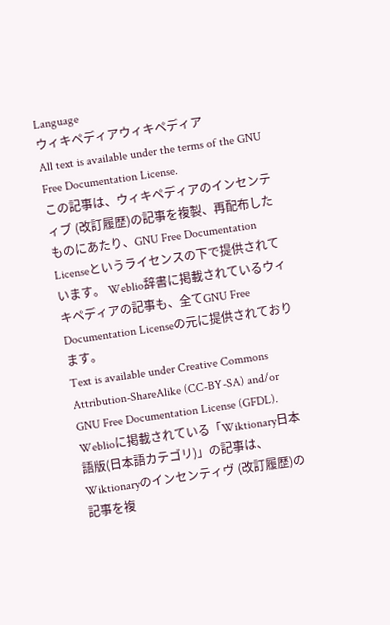Language
ウィキペディアウィキペディア
All text is available under the terms of the GNU Free Documentation License.
この記事は、ウィキペディアのインセンティブ (改訂履歴)の記事を複製、再配布したものにあたり、GNU Free Documentation Licenseというライセンスの下で提供されています。 Weblio辞書に掲載されているウィキペディアの記事も、全てGNU Free Documentation Licenseの元に提供されております。
Text is available under Creative Commons Attribution-ShareAlike (CC-BY-SA) and/or GNU Free Documentation License (GFDL).
Weblioに掲載されている「Wiktionary日本語版(日本語カテゴリ)」の記事は、Wiktionaryのインセンティヴ (改訂履歴)の記事を複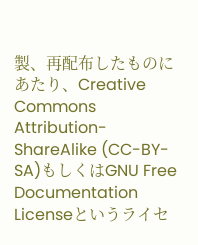製、再配布したものにあたり、Creative Commons Attribution-ShareAlike (CC-BY-SA)もしくはGNU Free Documentation Licenseというライセ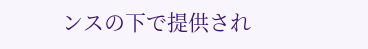ンスの下で提供され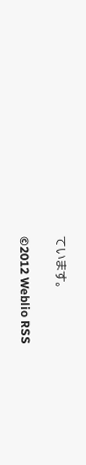ています。

©2012 Weblio RSS